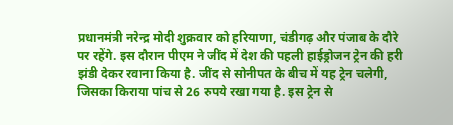प्रधानमंत्री नरेन्द्र मोदी शुक्रवार को हरियाणा, चंडीगढ़ और पंजाब के दौरे पर रहेंगे. इस दौरान पीएम ने जींद में देश की पहली हाईड्रोजन ट्रेन की हरी झंडी देकर रवाना किया है. जींद से सोनीपत के बीच में यह ट्रेन चलेगी, जिसका किराया पांच से 26 रुपये रखा गया है. इस ट्रेन से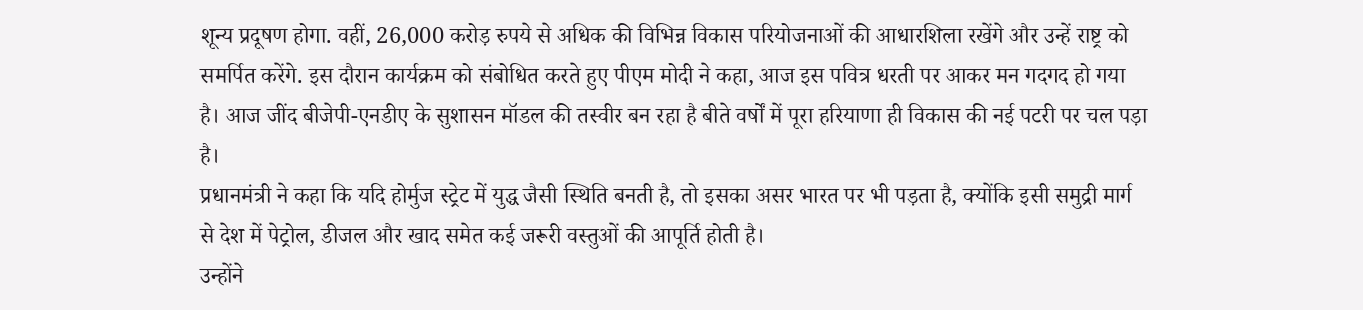शून्य प्रदूषण होगा. वहीं, 26,000 करोड़ रुपये से अधिक की विभिन्न विकास परियोजनाओं की आधारशिला रखेंगे और उन्हें राष्ट्र को समर्पित करेंगे. इस दौरान कार्यक्रम को संबोधित करते हुए पीएम मोदी ने कहा, आज इस पवित्र धरती पर आकर मन गदगद हो गया है। आज जींद बीजेपी-एनडीए के सुशासन मॉडल की तस्वीर बन रहा है बीते वर्षों में पूरा हरियाणा ही विकास की नई पटरी पर चल पड़ा है।
प्रधानमंत्री ने कहा कि यदि होर्मुज स्ट्रेट में युद्ध जैसी स्थिति बनती है, तो इसका असर भारत पर भी पड़ता है, क्योंकि इसी समुद्री मार्ग से देश में पेट्रोल, डीजल और खाद समेत कई जरूरी वस्तुओं की आपूर्ति होती है।
उन्होंने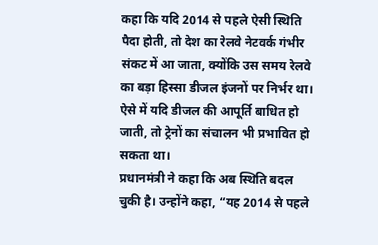कहा कि यदि 2014 से पहले ऐसी स्थिति पैदा होती, तो देश का रेलवे नेटवर्क गंभीर संकट में आ जाता, क्योंकि उस समय रेलवे का बड़ा हिस्सा डीजल इंजनों पर निर्भर था। ऐसे में यदि डीजल की आपूर्ति बाधित हो जाती, तो ट्रेनों का संचालन भी प्रभावित हो सकता था।
प्रधानमंत्री ने कहा कि अब स्थिति बदल चुकी है। उन्होंने कहा, “यह 2014 से पहले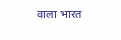वाला भारत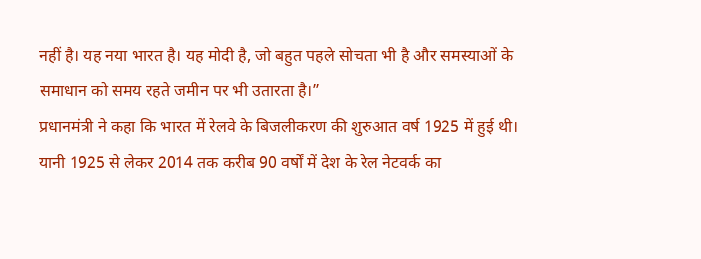नहीं है। यह नया भारत है। यह मोदी है, जो बहुत पहले सोचता भी है और समस्याओं के समाधान को समय रहते जमीन पर भी उतारता है।”
प्रधानमंत्री ने कहा कि भारत में रेलवे के बिजलीकरण की शुरुआत वर्ष 1925 में हुई थी। यानी 1925 से लेकर 2014 तक करीब 90 वर्षों में देश के रेल नेटवर्क का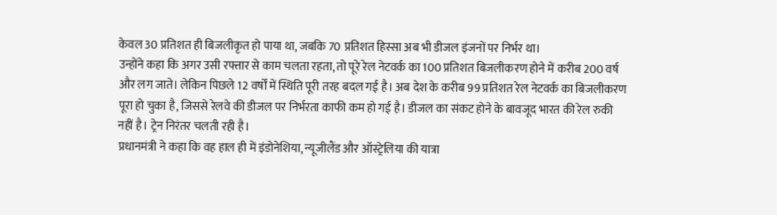केवल 30 प्रतिशत ही बिजलीकृत हो पाया था, जबकि 70 प्रतिशत हिस्सा अब भी डीजल इंजनों पर निर्भर था।
उन्होंने कहा कि अगर उसी रफ्तार से काम चलता रहता, तो पूरे रेल नेटवर्क का 100 प्रतिशत बिजलीकरण होने में करीब 200 वर्ष और लग जाते। लेकिन पिछले 12 वर्षों में स्थिति पूरी तरह बदल गई है। अब देश के करीब 99 प्रतिशत रेल नेटवर्क का बिजलीकरण पूरा हो चुका है, जिससे रेलवे की डीजल पर निर्भरता काफी कम हो गई है। डीजल का संकट होने के बावजूद भारत की रेल रुकी नहीं है। ट्रेन निरंतर चलती रही है।
प्रधानमंत्री ने कहा कि वह हाल ही में इंडोनेशिया, न्यूजीलैंड और ऑस्ट्रेलिया की यात्रा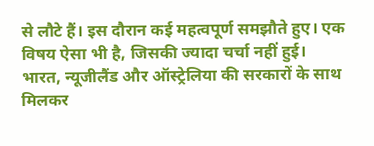से लौटे हैं। इस दौरान कई महत्वपूर्ण समझौते हुए। एक विषय ऐसा भी है, जिसकी ज्यादा चर्चा नहीं हुई। भारत, न्यूजीलैंड और ऑस्ट्रेलिया की सरकारों के साथ मिलकर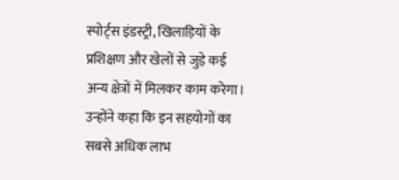स्पोर्ट्स इंडस्ट्री, खिलाड़ियों के प्रशिक्षण और खेलों से जुड़े कई अन्य क्षेत्रों में मिलकर काम करेगा।
उन्होंने कहा कि इन सहयोगों का सबसे अधिक लाभ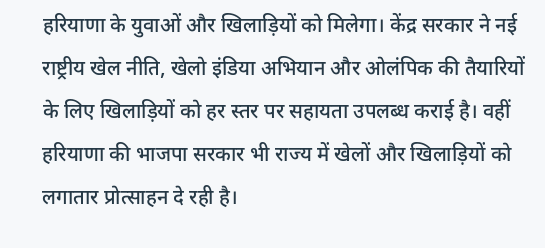हरियाणा के युवाओं और खिलाड़ियों को मिलेगा। केंद्र सरकार ने नई राष्ट्रीय खेल नीति, खेलो इंडिया अभियान और ओलंपिक की तैयारियों के लिए खिलाड़ियों को हर स्तर पर सहायता उपलब्ध कराई है। वहीं हरियाणा की भाजपा सरकार भी राज्य में खेलों और खिलाड़ियों को लगातार प्रोत्साहन दे रही है।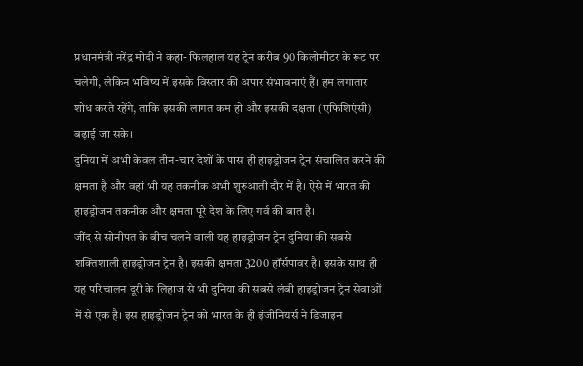प्रधानमंत्री नरेंद्र मोदी ने कहा- फिलहाल यह ट्रेन करीब 90 किलोमीटर के रूट पर चलेगी, लेकिन भविष्य में इसके विस्तार की अपार संभावनाएं हैं। हम लगातार शोध करते रहेंगे, ताकि इसकी लागत कम हो और इसकी दक्षता (एफिशिएंसी) बढ़ाई जा सके।
दुनिया में अभी केवल तीन-चार देशों के पास ही हाइड्रोजन ट्रेन संचालित करने की क्षमता है और वहां भी यह तकनीक अभी शुरुआती दौर में है। ऐसे में भारत की हाइड्रोजन तकनीक और क्षमता पूरे देश के लिए गर्व की बात है।
जींद से सोनीपत के बीच चलने वाली यह हाइड्रोजन ट्रेन दुनिया की सबसे शक्तिशाली हाइड्रोजन ट्रेन है। इसकी क्षमता 3200 हॉर्सपावर है। इसके साथ ही यह परिचालन दूरी के लिहाज से भी दुनिया की सबसे लंबी हाइड्रोजन ट्रेन सेवाओं में से एक है। इस हाइड्रोजन ट्रेन को भारत के ही इंजीनियर्स ने डिजाइन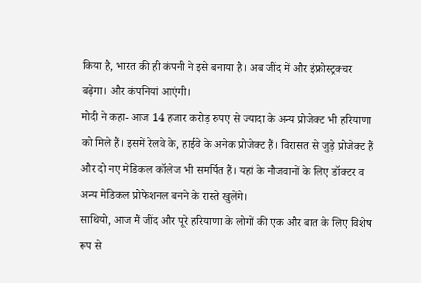किया है, भारत की ही कंपनी ने इसे बनाया है। अब जींद में और इंफ्रोस्ट्रक्चर बढ़ेगा। और कंपनियां आएंगी।
मोदी ने कहा- आज 14 हजार करोड़ रुपए से ज्यादा के अन्य प्रोजेक्ट भी हरियाणा को मिले हैं। इसमें रेलवे के, हाईवे के अनेक प्रोजेक्ट हैं। विरासत से जुड़े प्रोजेक्ट हैं और दो नए मेडिकल कॉलेज भी समर्पित हैं। यहां के नौजवानों के लिए डॉक्टर व अन्य मेडिकल प्रोफेशनल बनने के रास्ते खुलेंगे।
साथियो, आज मैं जींद और पूरे हरियाणा के लोगों की एक और बात के लिए विशेष रूप से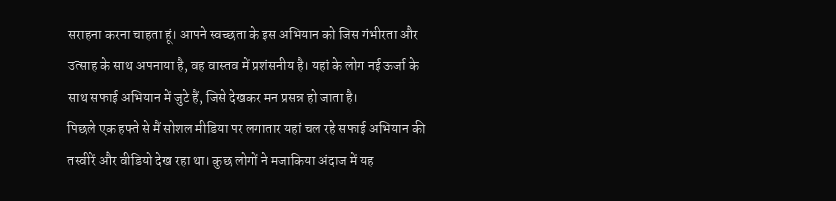सराहना करना चाहता हूं। आपने स्वच्छता के इस अभियान को जिस गंभीरता और उत्साह के साथ अपनाया है, वह वास्तव में प्रशंसनीय है। यहां के लोग नई ऊर्जा के साथ सफाई अभियान में जुटे हैं, जिसे देखकर मन प्रसन्न हो जाता है।
पिछले एक हफ्ते से मैं सोशल मीडिया पर लगातार यहां चल रहे सफाई अभियान की तस्वीरें और वीडियो देख रहा था। कुछ लोगों ने मजाकिया अंदाज में यह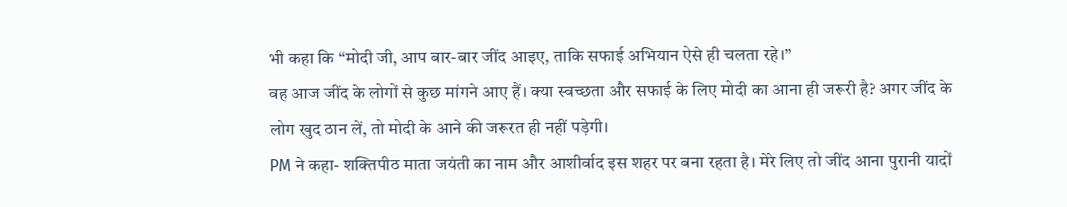भी कहा कि “मोदी जी, आप बार-बार जींद आइए, ताकि सफाई अभियान ऐसे ही चलता रहे।”
वह आज जींद के लोगों से कुछ मांगने आए हैं। क्या स्वच्छता और सफाई के लिए मोदी का आना ही जरूरी है? अगर जींद के लोग खुद ठान लें, तो मोदी के आने की जरूरत ही नहीं पड़ेगी।
PM ने कहा- शक्तिपीठ माता जयंती का नाम और आशीर्वाद इस शहर पर बना रहता है। मेरे लिए तो जींद आना पुरानी यादों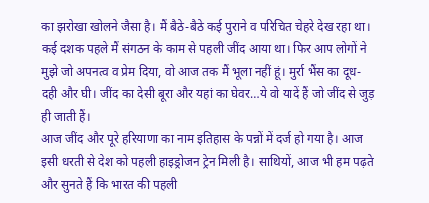का झरोखा खोलने जैसा है। मैं बैठे-बैठे कई पुराने व परिचित चेहरे देख रहा था। कई दशक पहले मैं संगठन के काम से पहली जींद आया था। फिर आप लोगों ने मुझे जो अपनत्व व प्रेम दिया, वो आज तक मैं भूला नहीं हूं। मुर्रा भैंस का दूध-दही और घी। जींद का देसी बूरा और यहां का घेवर…ये वो यादें हैं जो जींद से जुड़ ही जाती हैं।
आज जींद और पूरे हरियाणा का नाम इतिहास के पन्नों में दर्ज हो गया है। आज इसी धरती से देश को पहली हाइड्रोजन ट्रेन मिली है। साथियों, आज भी हम पढ़ते और सुनते हैं कि भारत की पहली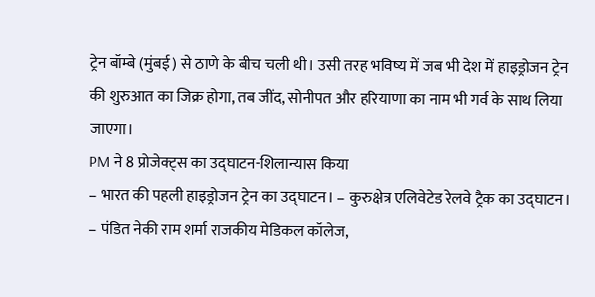ट्रेन बॉम्बे (मुंबई) से ठाणे के बीच चली थी। उसी तरह भविष्य में जब भी देश में हाइड्रोजन ट्रेन की शुरुआत का जिक्र होगा, तब जींद, सोनीपत और हरियाणा का नाम भी गर्व के साथ लिया जाएगा।
PM ने 8 प्रोजेक्ट्स का उद्घाटन-शिलान्यास किया
– भारत की पहली हाइड्रोजन ट्रेन का उद्घाटन। – कुरुक्षेत्र एलिवेटेड रेलवे ट्रैक का उद्घाटन। – पंडित नेकी राम शर्मा राजकीय मेडिकल कॉलेज,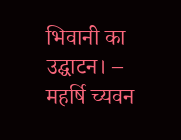भिवानी का उद्घाटन। – महर्षि च्यवन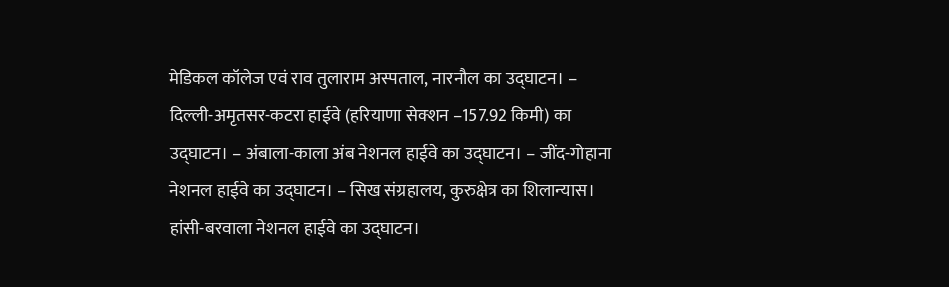मेडिकल कॉलेज एवं राव तुलाराम अस्पताल, नारनौल का उद्घाटन। – दिल्ली-अमृतसर-कटरा हाईवे (हरियाणा सेक्शन –157.92 किमी) का उद्घाटन। – अंबाला-काला अंब नेशनल हाईवे का उद्घाटन। – जींद-गोहाना नेशनल हाईवे का उद्घाटन। – सिख संग्रहालय, कुरुक्षेत्र का शिलान्यास। हांसी-बरवाला नेशनल हाईवे का उद्घाटन।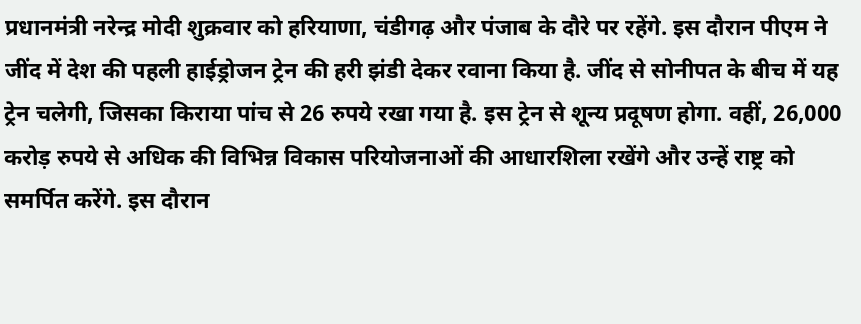प्रधानमंत्री नरेन्द्र मोदी शुक्रवार को हरियाणा, चंडीगढ़ और पंजाब के दौरे पर रहेंगे. इस दौरान पीएम ने जींद में देश की पहली हाईड्रोजन ट्रेन की हरी झंडी देकर रवाना किया है. जींद से सोनीपत के बीच में यह ट्रेन चलेगी, जिसका किराया पांच से 26 रुपये रखा गया है. इस ट्रेन से शून्य प्रदूषण होगा. वहीं, 26,000 करोड़ रुपये से अधिक की विभिन्न विकास परियोजनाओं की आधारशिला रखेंगे और उन्हें राष्ट्र को समर्पित करेंगे. इस दौरान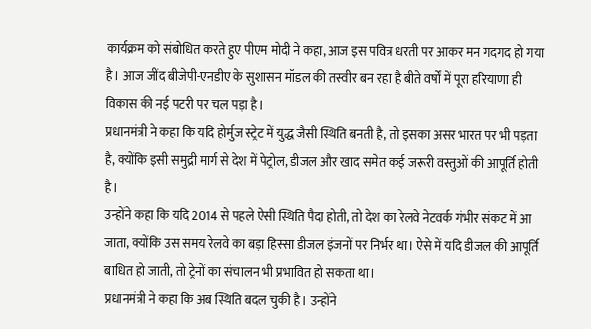कार्यक्रम को संबोधित करते हुए पीएम मोदी ने कहा, आज इस पवित्र धरती पर आकर मन गदगद हो गया है। आज जींद बीजेपी-एनडीए के सुशासन मॉडल की तस्वीर बन रहा है बीते वर्षों में पूरा हरियाणा ही विकास की नई पटरी पर चल पड़ा है।
प्रधानमंत्री ने कहा कि यदि होर्मुज स्ट्रेट में युद्ध जैसी स्थिति बनती है, तो इसका असर भारत पर भी पड़ता है, क्योंकि इसी समुद्री मार्ग से देश में पेट्रोल, डीजल और खाद समेत कई जरूरी वस्तुओं की आपूर्ति होती है।
उन्होंने कहा कि यदि 2014 से पहले ऐसी स्थिति पैदा होती, तो देश का रेलवे नेटवर्क गंभीर संकट में आ जाता, क्योंकि उस समय रेलवे का बड़ा हिस्सा डीजल इंजनों पर निर्भर था। ऐसे में यदि डीजल की आपूर्ति बाधित हो जाती, तो ट्रेनों का संचालन भी प्रभावित हो सकता था।
प्रधानमंत्री ने कहा कि अब स्थिति बदल चुकी है। उन्होंने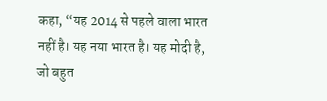कहा, “यह 2014 से पहले वाला भारत नहीं है। यह नया भारत है। यह मोदी है, जो बहुत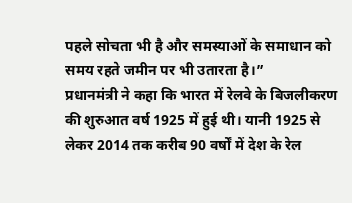पहले सोचता भी है और समस्याओं के समाधान को समय रहते जमीन पर भी उतारता है।”
प्रधानमंत्री ने कहा कि भारत में रेलवे के बिजलीकरण की शुरुआत वर्ष 1925 में हुई थी। यानी 1925 से लेकर 2014 तक करीब 90 वर्षों में देश के रेल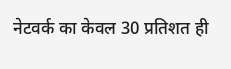नेटवर्क का केवल 30 प्रतिशत ही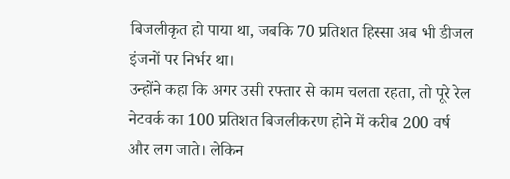बिजलीकृत हो पाया था, जबकि 70 प्रतिशत हिस्सा अब भी डीजल इंजनों पर निर्भर था।
उन्होंने कहा कि अगर उसी रफ्तार से काम चलता रहता, तो पूरे रेल नेटवर्क का 100 प्रतिशत बिजलीकरण होने में करीब 200 वर्ष और लग जाते। लेकिन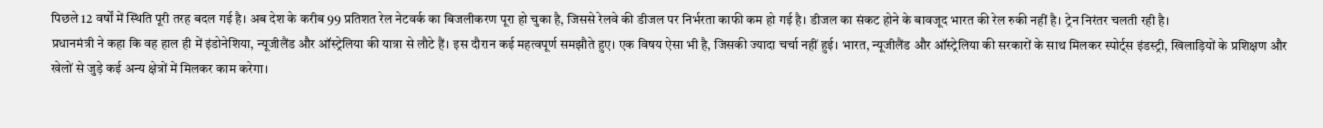पिछले 12 वर्षों में स्थिति पूरी तरह बदल गई है। अब देश के करीब 99 प्रतिशत रेल नेटवर्क का बिजलीकरण पूरा हो चुका है, जिससे रेलवे की डीजल पर निर्भरता काफी कम हो गई है। डीजल का संकट होने के बावजूद भारत की रेल रुकी नहीं है। ट्रेन निरंतर चलती रही है।
प्रधानमंत्री ने कहा कि वह हाल ही में इंडोनेशिया, न्यूजीलैंड और ऑस्ट्रेलिया की यात्रा से लौटे हैं। इस दौरान कई महत्वपूर्ण समझौते हुए। एक विषय ऐसा भी है, जिसकी ज्यादा चर्चा नहीं हुई। भारत, न्यूजीलैंड और ऑस्ट्रेलिया की सरकारों के साथ मिलकर स्पोर्ट्स इंडस्ट्री, खिलाड़ियों के प्रशिक्षण और खेलों से जुड़े कई अन्य क्षेत्रों में मिलकर काम करेगा।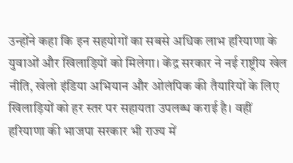उन्होंने कहा कि इन सहयोगों का सबसे अधिक लाभ हरियाणा के युवाओं और खिलाड़ियों को मिलेगा। केंद्र सरकार ने नई राष्ट्रीय खेल नीति, खेलो इंडिया अभियान और ओलंपिक की तैयारियों के लिए खिलाड़ियों को हर स्तर पर सहायता उपलब्ध कराई है। वहीं हरियाणा की भाजपा सरकार भी राज्य में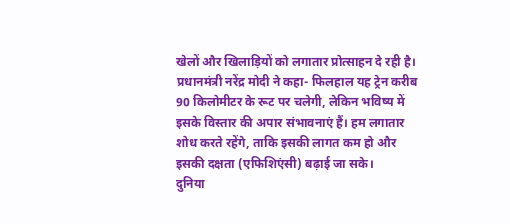खेलों और खिलाड़ियों को लगातार प्रोत्साहन दे रही है।
प्रधानमंत्री नरेंद्र मोदी ने कहा- फिलहाल यह ट्रेन करीब 90 किलोमीटर के रूट पर चलेगी, लेकिन भविष्य में इसके विस्तार की अपार संभावनाएं हैं। हम लगातार शोध करते रहेंगे, ताकि इसकी लागत कम हो और इसकी दक्षता (एफिशिएंसी) बढ़ाई जा सके।
दुनिया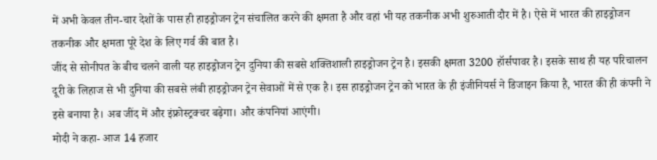में अभी केवल तीन-चार देशों के पास ही हाइड्रोजन ट्रेन संचालित करने की क्षमता है और वहां भी यह तकनीक अभी शुरुआती दौर में है। ऐसे में भारत की हाइड्रोजन तकनीक और क्षमता पूरे देश के लिए गर्व की बात है।
जींद से सोनीपत के बीच चलने वाली यह हाइड्रोजन ट्रेन दुनिया की सबसे शक्तिशाली हाइड्रोजन ट्रेन है। इसकी क्षमता 3200 हॉर्सपावर है। इसके साथ ही यह परिचालन दूरी के लिहाज से भी दुनिया की सबसे लंबी हाइड्रोजन ट्रेन सेवाओं में से एक है। इस हाइड्रोजन ट्रेन को भारत के ही इंजीनियर्स ने डिजाइन किया है, भारत की ही कंपनी ने इसे बनाया है। अब जींद में और इंफ्रोस्ट्रक्चर बढ़ेगा। और कंपनियां आएंगी।
मोदी ने कहा- आज 14 हजार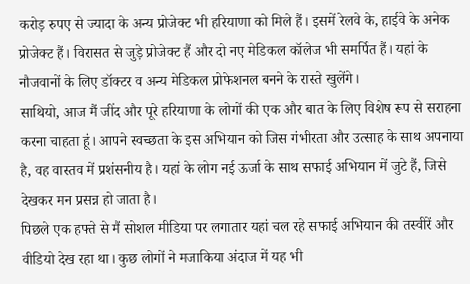करोड़ रुपए से ज्यादा के अन्य प्रोजेक्ट भी हरियाणा को मिले हैं। इसमें रेलवे के, हाईवे के अनेक प्रोजेक्ट हैं। विरासत से जुड़े प्रोजेक्ट हैं और दो नए मेडिकल कॉलेज भी समर्पित हैं। यहां के नौजवानों के लिए डॉक्टर व अन्य मेडिकल प्रोफेशनल बनने के रास्ते खुलेंगे।
साथियो, आज मैं जींद और पूरे हरियाणा के लोगों की एक और बात के लिए विशेष रूप से सराहना करना चाहता हूं। आपने स्वच्छता के इस अभियान को जिस गंभीरता और उत्साह के साथ अपनाया है, वह वास्तव में प्रशंसनीय है। यहां के लोग नई ऊर्जा के साथ सफाई अभियान में जुटे हैं, जिसे देखकर मन प्रसन्न हो जाता है।
पिछले एक हफ्ते से मैं सोशल मीडिया पर लगातार यहां चल रहे सफाई अभियान की तस्वीरें और वीडियो देख रहा था। कुछ लोगों ने मजाकिया अंदाज में यह भी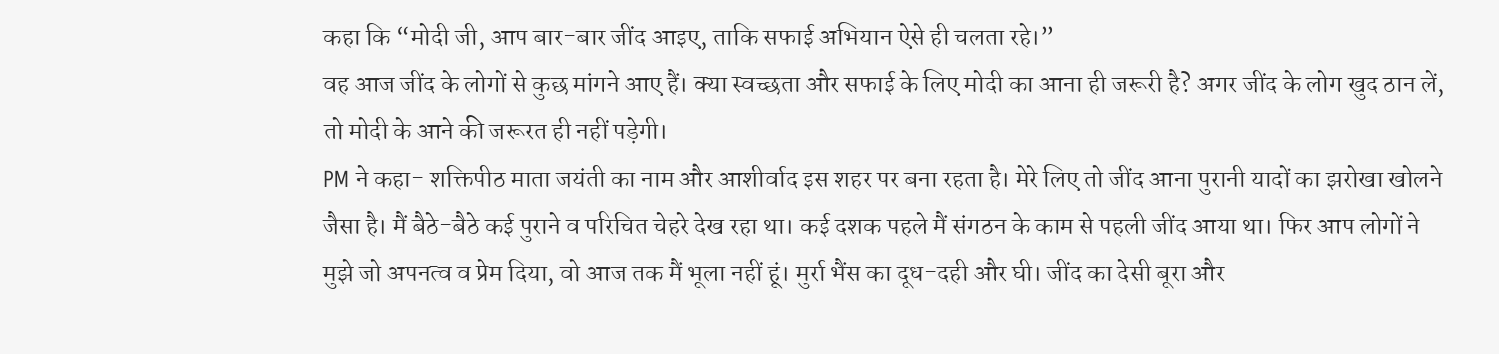कहा कि “मोदी जी, आप बार-बार जींद आइए, ताकि सफाई अभियान ऐसे ही चलता रहे।”
वह आज जींद के लोगों से कुछ मांगने आए हैं। क्या स्वच्छता और सफाई के लिए मोदी का आना ही जरूरी है? अगर जींद के लोग खुद ठान लें, तो मोदी के आने की जरूरत ही नहीं पड़ेगी।
PM ने कहा- शक्तिपीठ माता जयंती का नाम और आशीर्वाद इस शहर पर बना रहता है। मेरे लिए तो जींद आना पुरानी यादों का झरोखा खोलने जैसा है। मैं बैठे-बैठे कई पुराने व परिचित चेहरे देख रहा था। कई दशक पहले मैं संगठन के काम से पहली जींद आया था। फिर आप लोगों ने मुझे जो अपनत्व व प्रेम दिया, वो आज तक मैं भूला नहीं हूं। मुर्रा भैंस का दूध-दही और घी। जींद का देसी बूरा और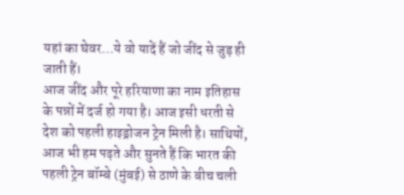यहां का घेवर…ये वो यादें हैं जो जींद से जुड़ ही जाती हैं।
आज जींद और पूरे हरियाणा का नाम इतिहास के पन्नों में दर्ज हो गया है। आज इसी धरती से देश को पहली हाइड्रोजन ट्रेन मिली है। साथियों, आज भी हम पढ़ते और सुनते हैं कि भारत की पहली ट्रेन बॉम्बे (मुंबई) से ठाणे के बीच चली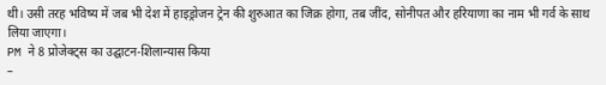थी। उसी तरह भविष्य में जब भी देश में हाइड्रोजन ट्रेन की शुरुआत का जिक्र होगा, तब जींद, सोनीपत और हरियाणा का नाम भी गर्व के साथ लिया जाएगा।
PM ने 8 प्रोजेक्ट्स का उद्घाटन-शिलान्यास किया
–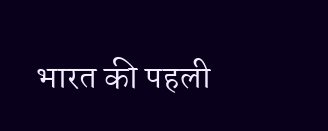भारत की पहली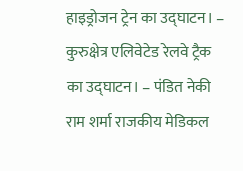हाइड्रोजन ट्रेन का उद्घाटन। – कुरुक्षेत्र एलिवेटेड रेलवे ट्रैक का उद्घाटन। – पंडित नेकी राम शर्मा राजकीय मेडिकल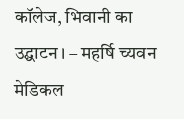कॉलेज, भिवानी का उद्घाटन। – महर्षि च्यवन मेडिकल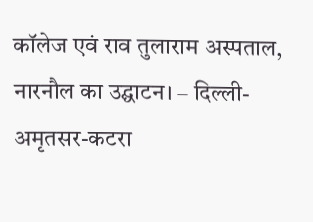कॉलेज एवं राव तुलाराम अस्पताल, नारनौल का उद्घाटन। – दिल्ली-अमृतसर-कटरा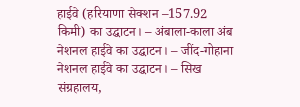हाईवे (हरियाणा सेक्शन –157.92 किमी) का उद्घाटन। – अंबाला-काला अंब नेशनल हाईवे का उद्घाटन। – जींद-गोहाना नेशनल हाईवे का उद्घाटन। – सिख संग्रहालय,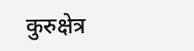कुरुक्षेत्र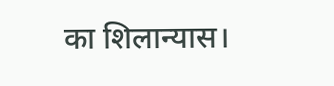का शिलान्यास।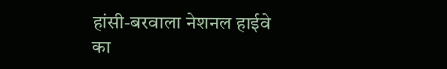हांसी-बरवाला नेशनल हाईवे का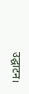उद्घाटन।